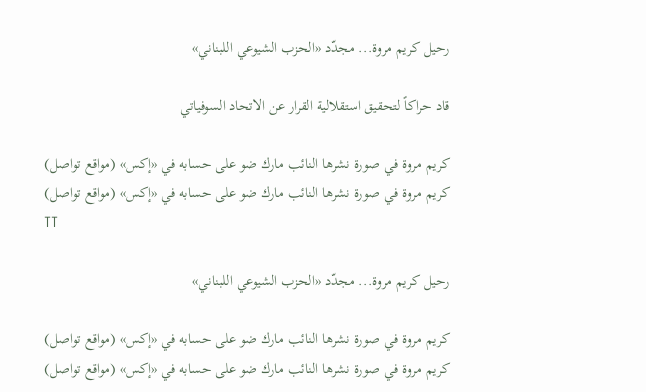رحيل كريم مروة... مجدّد «الحزب الشيوعي اللبناني»

قاد حراكاً لتحقيق استقلالية القرار عن الاتحاد السوفياتي

كريم مروة في صورة نشرها النائب مارك ضو على حسابه في «إكس» (مواقع تواصل)
كريم مروة في صورة نشرها النائب مارك ضو على حسابه في «إكس» (مواقع تواصل)
TT

رحيل كريم مروة... مجدّد «الحزب الشيوعي اللبناني»

كريم مروة في صورة نشرها النائب مارك ضو على حسابه في «إكس» (مواقع تواصل)
كريم مروة في صورة نشرها النائب مارك ضو على حسابه في «إكس» (مواقع تواصل)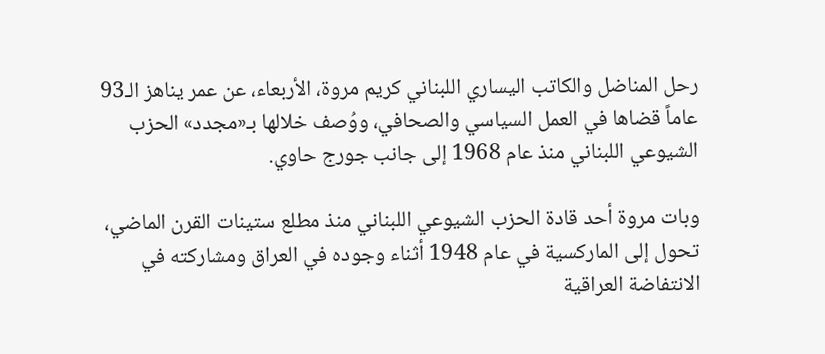رحل المناضل والكاتب اليساري اللبناني كريم مروة، الأربعاء، عن عمر يناهز الـ93 عاماً قضاها في العمل السياسي والصحافي، ووُصف خلالها بـ«مجدد» الحزب الشيوعي اللبناني منذ عام 1968 إلى جانب جورج حاوي.

وبات مروة أحد قادة الحزب الشيوعي اللبناني منذ مطلع ستينات القرن الماضي، تحول إلى الماركسية في عام 1948 أثناء وجوده في العراق ومشاركته في الانتفاضة العراقية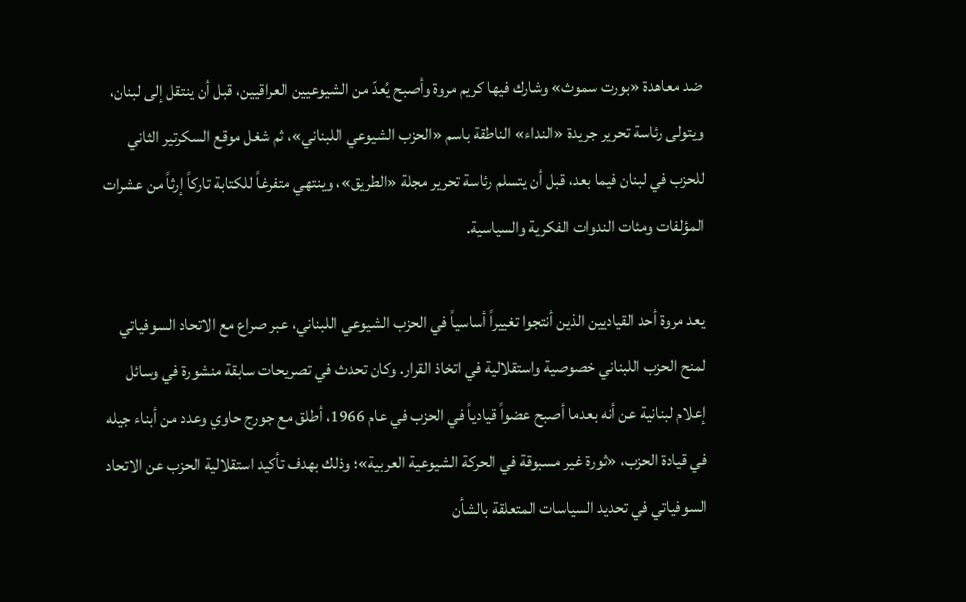ضد معاهدة «بورت سموث» وشارك فيها كريم مروة وأصبح يُعدّ من الشيوعيين العراقيين، قبل أن ينتقل إلى لبنان، ويتولى رئاسة تحرير جريدة «النداء» الناطقة باسم «الحزب الشيوعي اللبناني»، ثم شغل موقع السكرتير الثاني للحزب في لبنان فيما بعد، قبل أن يتسلم رئاسة تحرير مجلة «الطريق»، وينتهي متفرغاً للكتابة تاركاً إرثاً من عشرات المؤلفات ومئات الندوات الفكرية والسياسية.

يعد مروة أحد القياديين الذين أنتجوا تغييراً أساسياً في الحزب الشيوعي اللبناني، عبر صراع مع الاتحاد السوفياتي لمنح الحزب اللبناني خصوصية واستقلالية في اتخاذ القرار. وكان تحدث في تصريحات سابقة منشورة في وسائل إعلام لبنانية عن أنه بعدما أصبح عضواً قيادياً في الحزب في عام 1966، أطلق مع جورج حاوي وعدد من أبناء جيله في قيادة الحزب، «ثورة غير مسبوقة في الحركة الشيوعية العربية»؛ وذلك بهدف تأكيد استقلالية الحزب عن الاتحاد السوفياتي في تحديد السياسات المتعلقة بالشأن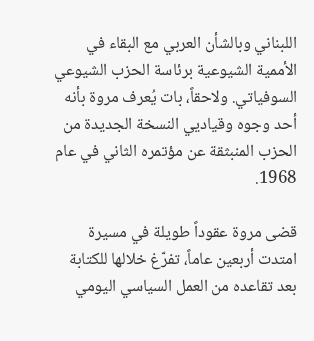اللبناني وبالشأن العربي مع البقاء في الأممية الشيوعية برئاسة الحزب الشيوعي السوفياتي. ولاحقاً، بات يُعرف مروة بأنه أحد وجوه وقياديي النسخة الجديدة من الحزب المنبثقة عن مؤتمره الثاني في عام 1968.

قضى مروة عقوداً طويلة في مسيرة امتدت أربعين عاماً، تفرّغ خلالها للكتابة بعد تقاعده من العمل السياسي اليومي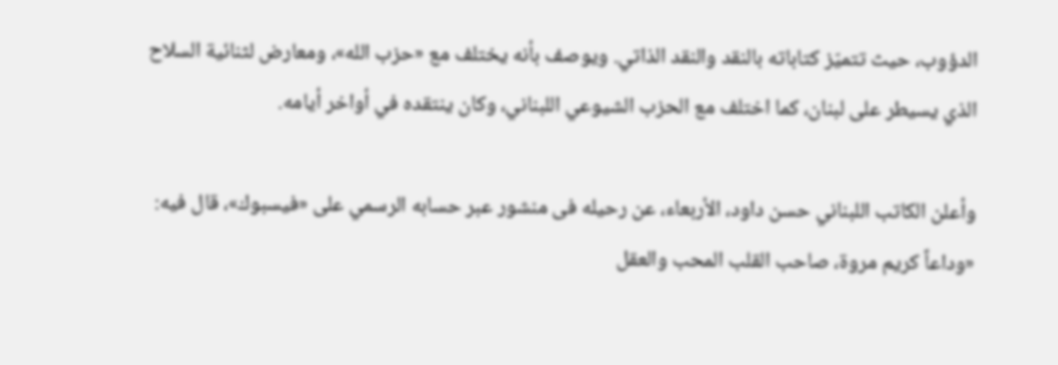الدؤوب، حيث تتميّز كتاباته بالنقد والنقد الذاتي. ويوصف بأنه يختلف مع «حزب الله»، ومعارض لثنائية السلاح الذي يسيطر على لبنان، كما اختلف مع الحزب الشيوعي اللبناني، وكان ينتقده في أواخر أيامه.

وأعلن الكاتب اللبناني حسن داود، الأربعاء، عن رحيله فى منشور عبر حسابه الرسمي على «فيسبوك»، قال فيه: «وداعاً كريم مروة، صاحب القلب المحب والعقل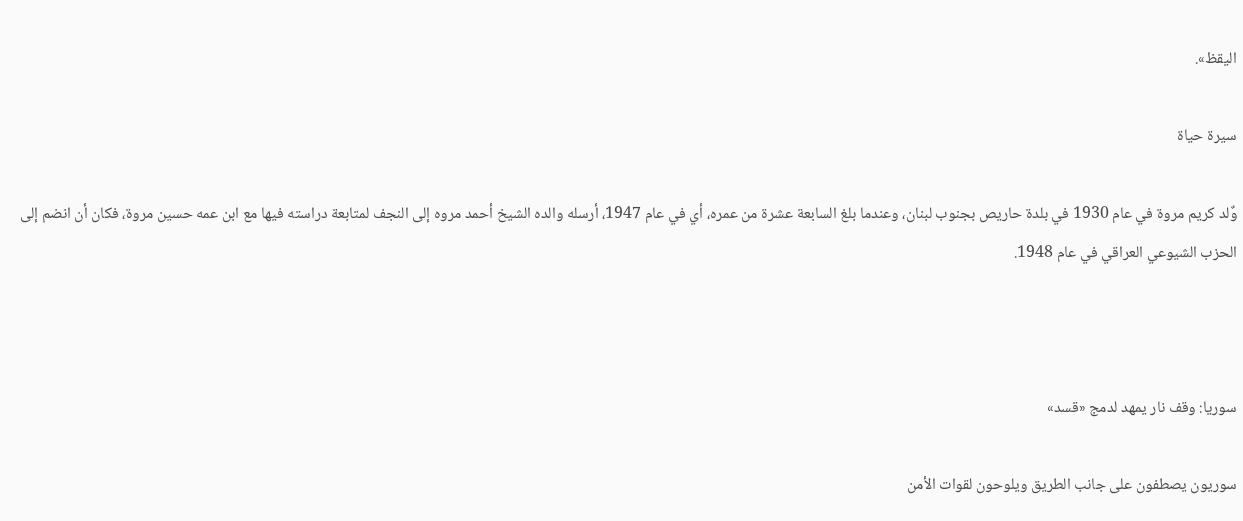اليقظ».

سيرة حياة

وٌلد كريم مروة في عام 1930 في بلدة حاريص بجنوب لبنان، وعندما بلغ السابعة عشرة من عمره، أي في عام 1947، أرسله والده الشيخ أحمد مروه إلى النجف لمتابعة دراسته فيها مع ابن عمه حسين مروة، فكان أن انضم إلى الحزب الشيوعي العراقي في عام 1948.



سوريا: وقف نار يمهد لدمج «قسد»

سوريون يصطفون على جانب الطريق ويلوحون لقوات الأمن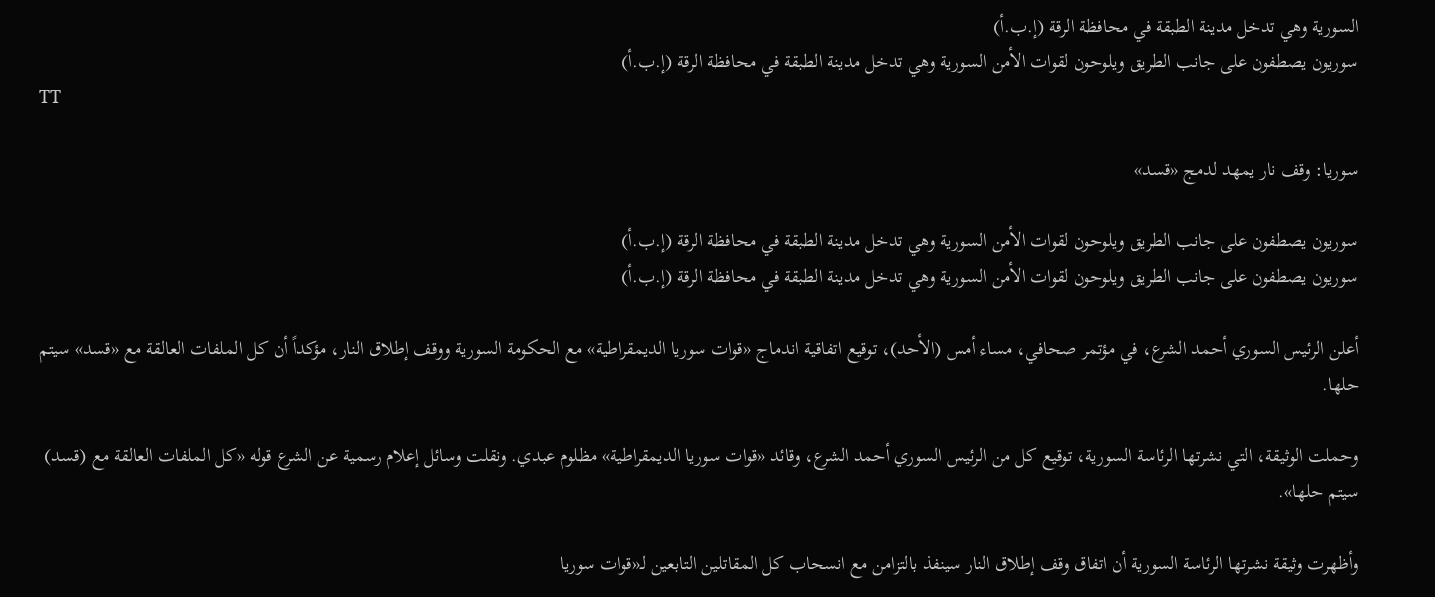السورية وهي تدخل مدينة الطبقة في محافظة الرقة (إ.ب.أ)
سوريون يصطفون على جانب الطريق ويلوحون لقوات الأمن السورية وهي تدخل مدينة الطبقة في محافظة الرقة (إ.ب.أ)
TT

سوريا: وقف نار يمهد لدمج «قسد»

سوريون يصطفون على جانب الطريق ويلوحون لقوات الأمن السورية وهي تدخل مدينة الطبقة في محافظة الرقة (إ.ب.أ)
سوريون يصطفون على جانب الطريق ويلوحون لقوات الأمن السورية وهي تدخل مدينة الطبقة في محافظة الرقة (إ.ب.أ)

أعلن الرئيس السوري أحمد الشرع، في مؤتمر صحافي، مساء أمس (الأحد)، توقيع اتفاقية اندماج «قوات سوريا الديمقراطية» مع الحكومة السورية ووقف إطلاق النار، مؤكداً أن كل الملفات العالقة مع «قسد» سيتم حلها.

وحملت الوثيقة، التي نشرتها الرئاسة السورية، توقيع كل من الرئيس السوري أحمد الشرع، وقائد «قوات سوريا الديمقراطية» مظلوم عبدي. ونقلت وسائل إعلام رسمية عن الشرع قوله «كل الملفات العالقة مع (قسد) سيتم ‌حلها».

وأظهرت وثيقة نشرتها الرئاسة ‌السورية أن اتفاق وقف إطلاق النار سينفذ بالتزامن مع انسحاب كل المقاتلين التابعين لـ«قوات سوريا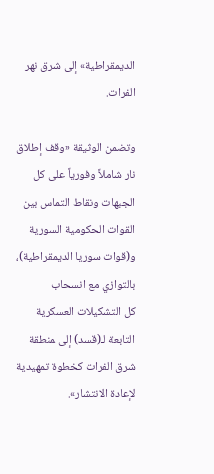الديمقراطية» إلى شرق نهر الفرات.

وتضمن الوثيقة «وقف إطلاق نار شاملاً وفورياً على كل الجبهات ونقاط التماس بين القوات الحكومية السورية و(قوات سوريا الديمقراطية)، بالتوازي مع انسحاب كل ‌التشكيلات العسكرية التابعة لـ(قسد) إلى ‍منطقة شرق الفرات كخطوة تمهيدية لإعادة الانتشار».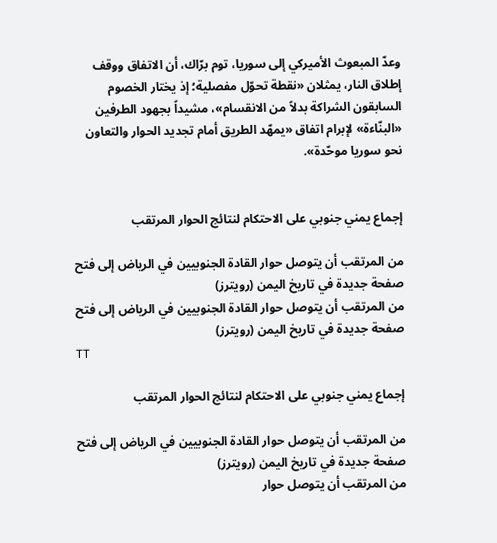وعدّ المبعوث الأميركي إلى سوريا، توم برّاك، أن الاتفاق ووقف إطلاق النار، يمثلان «نقطة تحوّل مفصلية؛ إذ يختار الخصوم السابقون الشراكة بدلاً من الانقسام»، مشيداً بجهود الطرفين «البنّاءة» لإبرام اتفاق «يمهّد الطريق أمام تجديد الحوار والتعاون نحو سوريا موحّدة».


إجماع يمني جنوبي على الاحتكام لنتائج الحوار المرتقب

من المرتقب أن يتوصل حوار القادة الجنوبيين في الرياض إلى فتح صفحة جديدة في تاريخ اليمن (رويترز)
من المرتقب أن يتوصل حوار القادة الجنوبيين في الرياض إلى فتح صفحة جديدة في تاريخ اليمن (رويترز)
TT

إجماع يمني جنوبي على الاحتكام لنتائج الحوار المرتقب

من المرتقب أن يتوصل حوار القادة الجنوبيين في الرياض إلى فتح صفحة جديدة في تاريخ اليمن (رويترز)
من المرتقب أن يتوصل حوار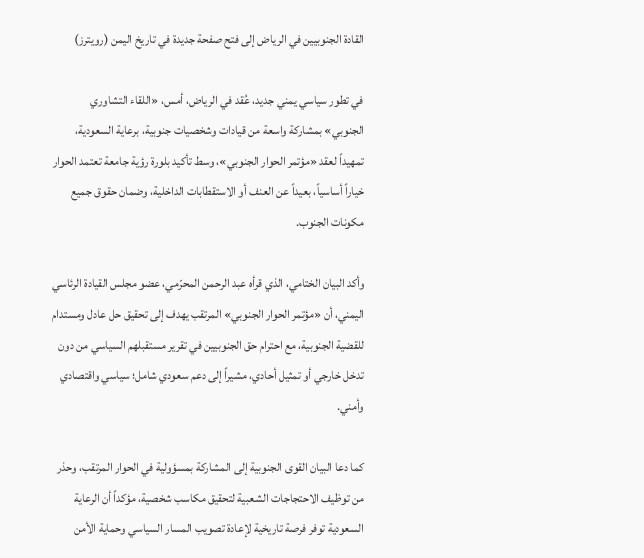القادة الجنوبيين في الرياض إلى فتح صفحة جديدة في تاريخ اليمن (رويترز)

في تطور سياسي يمني جديد، عُقد في الرياض، أمس، «اللقاء التشاوري الجنوبي» بمشاركة واسعة من قيادات وشخصيات جنوبية، برعاية السعودية، تمهيداً لعقد «مؤتمر الحوار الجنوبي»، وسط تأكيد بلورة رؤية جامعة تعتمد الحوار خياراً أساسياً، بعيداً عن العنف أو الاستقطابات الداخلية، وضمان حقوق جميع مكونات الجنوب.

وأكد البيان الختامي، الذي قرأه عبد الرحمن المحرّمي، عضو مجلس القيادة الرئاسي اليمني، أن «مؤتمر الحوار الجنوبي» المرتقب يهدف إلى تحقيق حل عادل ومستدام للقضية الجنوبية، مع احترام حق الجنوبيين في تقرير مستقبلهم السياسي من دون تدخل خارجي أو تمثيل أحادي، مشيراً إلى دعم سعودي شامل؛ سياسي واقتصادي وأمني.

كما دعا البيان القوى الجنوبية إلى المشاركة بمسؤولية في الحوار المرتقب، وحذر من توظيف الاحتجاجات الشعبية لتحقيق مكاسب شخصية، مؤكداً أن الرعاية السعودية توفر فرصة تاريخية لإعادة تصويب المسار السياسي وحماية الأمن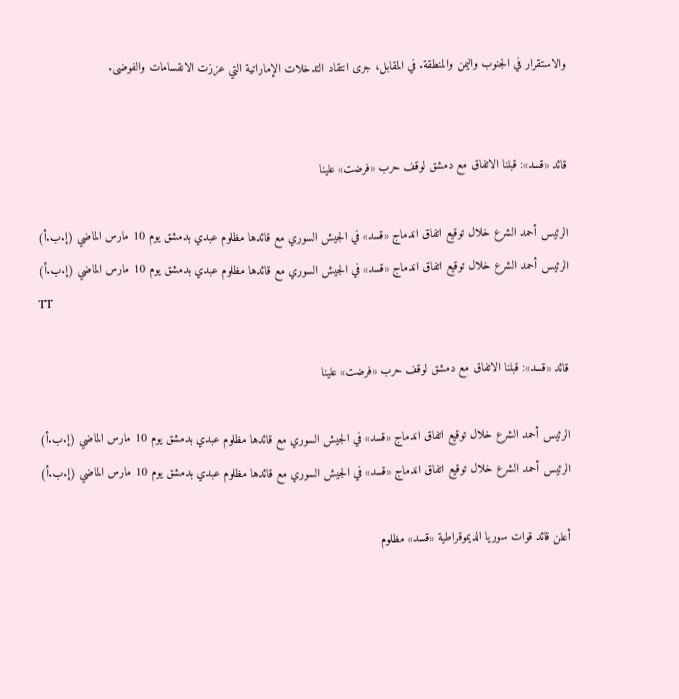والاستقرار في الجنوب واليمن والمنطقة. في المقابل، جرى انتقاد التدخلات الإماراتية التي عززت الانقسامات والفوضى.


قائد «قسد»: قبلنا الاتفاق مع دمشق لوقف حرب «فرضت» علينا

الرئيس أحمد الشرع خلال توقيع اتفاق اندماج «قسد» في الجيش السوري مع قائدها مظلوم عبدي بدمشق يوم 10 مارس الماضي (إ.ب.أ)
الرئيس أحمد الشرع خلال توقيع اتفاق اندماج «قسد» في الجيش السوري مع قائدها مظلوم عبدي بدمشق يوم 10 مارس الماضي (إ.ب.أ)
TT

قائد «قسد»: قبلنا الاتفاق مع دمشق لوقف حرب «فرضت» علينا

الرئيس أحمد الشرع خلال توقيع اتفاق اندماج «قسد» في الجيش السوري مع قائدها مظلوم عبدي بدمشق يوم 10 مارس الماضي (إ.ب.أ)
الرئيس أحمد الشرع خلال توقيع اتفاق اندماج «قسد» في الجيش السوري مع قائدها مظلوم عبدي بدمشق يوم 10 مارس الماضي (إ.ب.أ)

أعلن قائد قوات سوريا الديموقراطية «قسد» مظلوم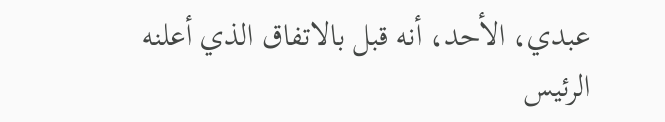عبدي، الأحد، أنه قبل بالاتفاق الذي أعلنه الرئيس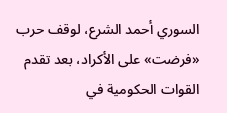السوري أحمد الشرع، لوقف حرب «فرضت» على الأكراد، بعد تقدم القوات الحكومية في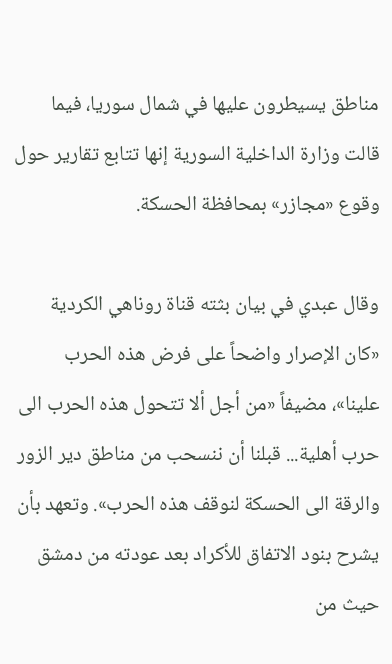مناطق يسيطرون عليها في شمال سوريا، فيما قالت وزارة الداخلية السورية إنها تتابع تقارير حول وقوع «مجازر» بمحافظة الحسكة.

وقال عبدي في بيان بثته قناة روناهي الكردية «كان الإصرار واضحاً على فرض هذه الحرب علينا»، مضيفاً «من أجل ألا تتحول هذه الحرب الى حرب أهلية... قبلنا أن ننسحب من مناطق دير الزور والرقة الى الحسكة لنوقف هذه الحرب». وتعهد بأن يشرح بنود الاتفاق للأكراد بعد عودته من دمشق حيث من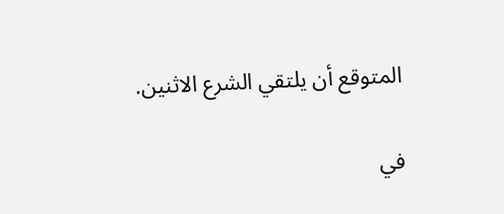المتوقع أن يلتقي الشرع الاثنين.

في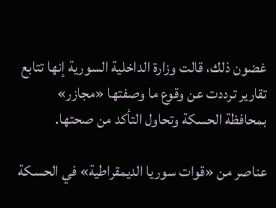غضون ذلك، قالت وزارة الداخلية السورية إنها تتابع تقارير ترددت عن وقوع ما وصفتها «مجازر» بمحافظة الحسكة وتحاول التأكد من صحتها.

عناصر من «قوات سوريا الديمقراطية» في الحسكة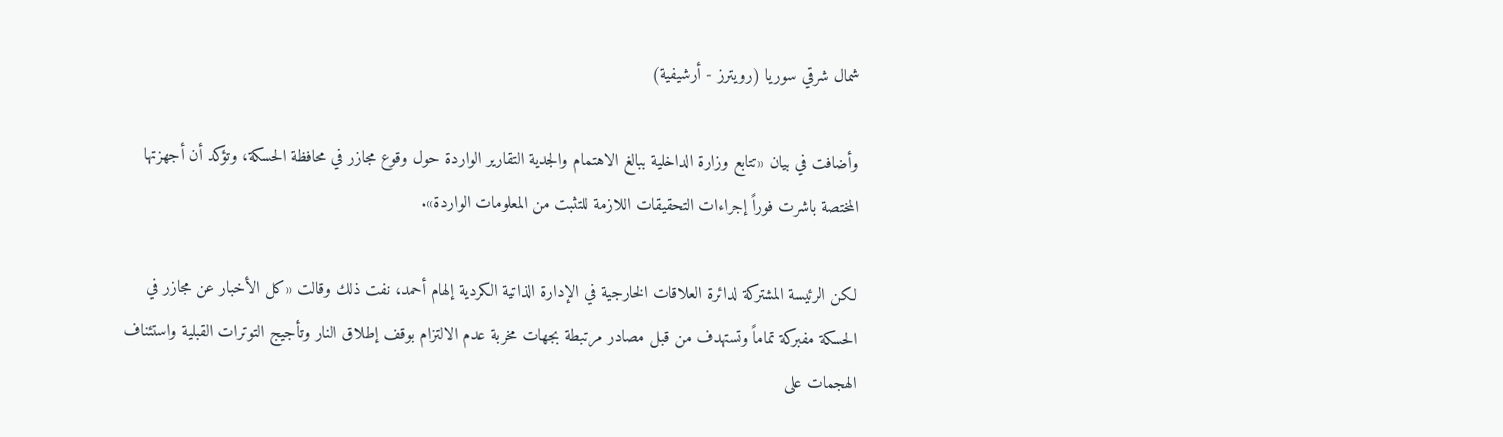شمال شرقي سوريا (رويترز - أرشيفية)

وأضافت في بيان «تتابع وزارة الداخلية ببالغ الاهتمام والجدية التقارير الواردة حول وقوع مجازر في محافظة الحسكة، وتؤكد أن أجهزتها المختصة باشرت فوراً إجراءات التحقيقات اللازمة للتثبت من المعلومات الواردة».

لكن الرئيسة المشتركة لدائرة العلاقات الخارجية في الإدارة الذاتية الكردية إلهام أحمد، نفت ذلك وقالت «كل الأخبار عن مجازر في الحسكة مفبركة تماماً وتستهدف من قبل مصادر مرتبطة بجهات مخربة عدم الالتزام بوقف إطلاق النار وتأجيج التوترات القبلية واستئناف الهجمات على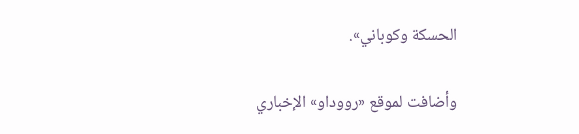الحسكة وكوباني».

وأضافت لموقع «رووداو» الإخباري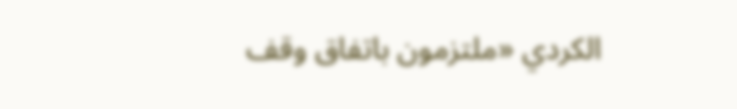الكردي «ملتزمون باتفاق وقف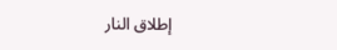إطلاق النار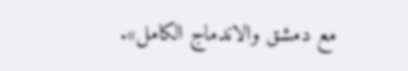مع دمشق والاندماج الكامل».